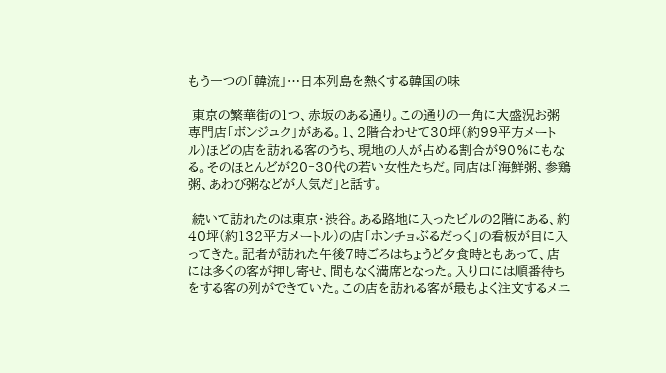もう一つの「韓流」…日本列島を熱くする韓国の味

 東京の繁華街の1つ、赤坂のある通り。この通りの一角に大盛況お粥専門店「ボンジュク」がある。1、2階合わせて30坪(約99平方メートル)ほどの店を訪れる客のうち、現地の人が占める割合が90%にもなる。そのほとんどが20‐30代の若い女性たちだ。同店は「海鮮粥、参鶏粥、あわび粥などが人気だ」と話す。

 続いて訪れたのは東京・渋谷。ある路地に入ったビルの2階にある、約40坪(約132平方メートル)の店「ホンチョぶるだっく」の看板が目に入ってきた。記者が訪れた午後7時ごろはちょうど夕食時ともあって、店には多くの客が押し寄せ、間もなく満席となった。入り口には順番待ちをする客の列ができていた。この店を訪れる客が最もよく注文するメニ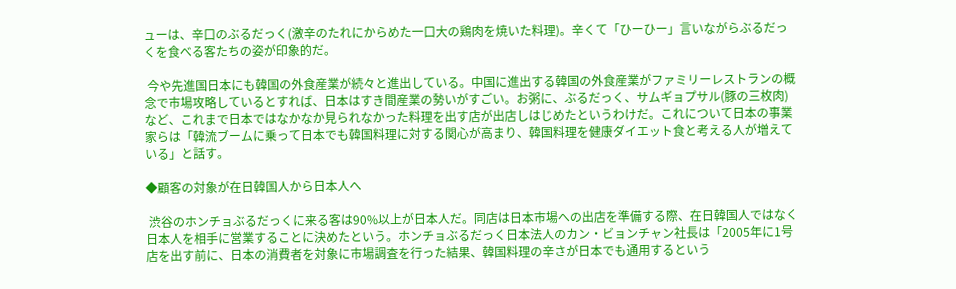ューは、辛口のぶるだっく(激辛のたれにからめた一口大の鶏肉を焼いた料理)。辛くて「ひーひー」言いながらぶるだっくを食べる客たちの姿が印象的だ。

 今や先進国日本にも韓国の外食産業が続々と進出している。中国に進出する韓国の外食産業がファミリーレストランの概念で市場攻略しているとすれば、日本はすき間産業の勢いがすごい。お粥に、ぶるだっく、サムギョプサル(豚の三枚肉)など、これまで日本ではなかなか見られなかった料理を出す店が出店しはじめたというわけだ。これについて日本の事業家らは「韓流ブームに乗って日本でも韓国料理に対する関心が高まり、韓国料理を健康ダイエット食と考える人が増えている」と話す。

◆顧客の対象が在日韓国人から日本人へ

 渋谷のホンチョぶるだっくに来る客は90%以上が日本人だ。同店は日本市場への出店を準備する際、在日韓国人ではなく日本人を相手に営業することに決めたという。ホンチョぶるだっく日本法人のカン・ビョンチャン社長は「2005年に1号店を出す前に、日本の消費者を対象に市場調査を行った結果、韓国料理の辛さが日本でも通用するという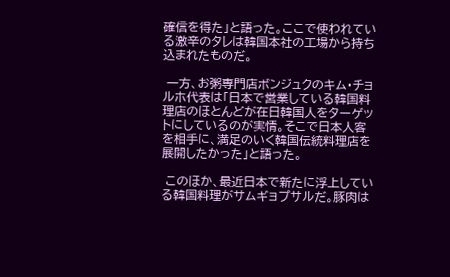確信を得た」と語った。ここで使われている激辛のタレは韓国本社の工場から持ち込まれたものだ。

 一方、お粥専門店ボンジュクのキム・チョルホ代表は「日本で営業している韓国料理店のほとんどが在日韓国人をターゲットにしているのが実情。そこで日本人客を相手に、満足のいく韓国伝統料理店を展開したかった」と語った。

 このほか、最近日本で新たに浮上している韓国料理がサムギョプサルだ。豚肉は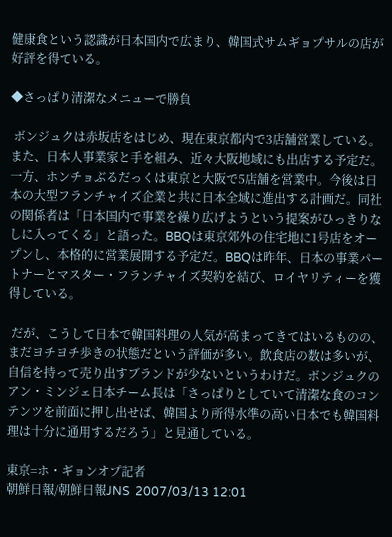健康食という認識が日本国内で広まり、韓国式サムギョプサルの店が好評を得ている。

◆さっぱり清潔なメニューで勝負

 ボンジュクは赤坂店をはじめ、現在東京都内で3店舗営業している。また、日本人事業家と手を組み、近々大阪地域にも出店する予定だ。一方、ホンチョぶるだっくは東京と大阪で5店舗を営業中。今後は日本の大型フランチャイズ企業と共に日本全域に進出する計画だ。同社の関係者は「日本国内で事業を繰り広げようという提案がひっきりなしに入ってくる」と語った。BBQは東京郊外の住宅地に1号店をオープンし、本格的に営業展開する予定だ。BBQは昨年、日本の事業パートナーとマスター・フランチャイズ契約を結び、ロイヤリティーを獲得している。

 だが、こうして日本で韓国料理の人気が高まってきてはいるものの、まだヨチヨチ歩きの状態だという評価が多い。飲食店の数は多いが、自信を持って売り出すブランドが少ないというわけだ。ボンジュクのアン・ミンジェ日本チーム長は「さっぱりとしていて清潔な食のコンテンツを前面に押し出せば、韓国より所得水準の高い日本でも韓国料理は十分に通用するだろう」と見通している。

東京=ホ・ギョンオプ記者
朝鮮日報/朝鮮日報JNS  2007/03/13 12:01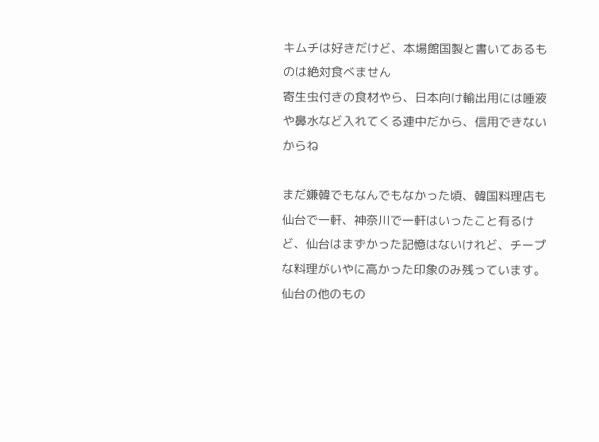キムチは好きだけど、本場館国製と書いてあるものは絶対食べません
寄生虫付きの食材やら、日本向け輸出用には唾液や鼻水など入れてくる連中だから、信用できないからね

まだ嫌韓でもなんでもなかった頃、韓国料理店も仙台で一軒、神奈川で一軒はいったこと有るけど、仙台はまずかった記憶はないけれど、チープな料理がいやに高かった印象のみ残っています。仙台の他のもの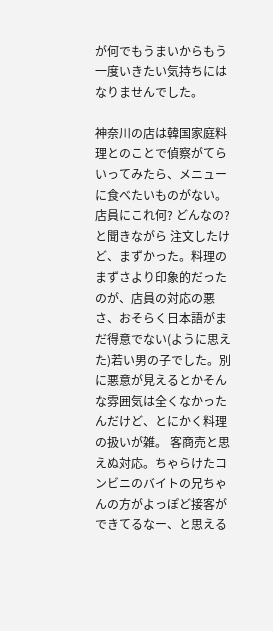が何でもうまいからもう一度いきたい気持ちにはなりませんでした。

神奈川の店は韓国家庭料理とのことで偵察がてらいってみたら、メニューに食べたいものがない。店員にこれ何? どんなの? と聞きながら 注文したけど、まずかった。料理のまずさより印象的だったのが、店員の対応の悪さ、おそらく日本語がまだ得意でない(ように思えた)若い男の子でした。別に悪意が見えるとかそんな雰囲気は全くなかったんだけど、とにかく料理の扱いが雑。 客商売と思えぬ対応。ちゃらけたコンビニのバイトの兄ちゃんの方がよっぽど接客ができてるなー、と思える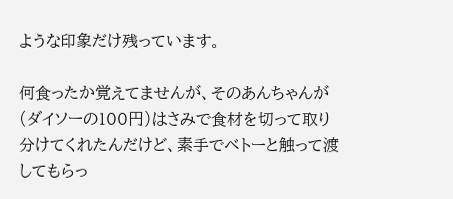ような印象だけ残っています。

何食ったか覚えてませんが、そのあんちゃんが(ダイソーの100円)はさみで食材を切って取り分けてくれたんだけど、素手でベトーと触って渡してもらっ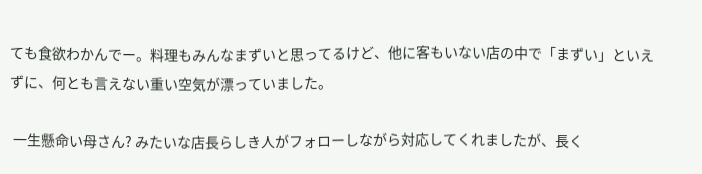ても食欲わかんでー。料理もみんなまずいと思ってるけど、他に客もいない店の中で「まずい」といえずに、何とも言えない重い空気が漂っていました。

 一生懸命い母さん? みたいな店長らしき人がフォローしながら対応してくれましたが、長く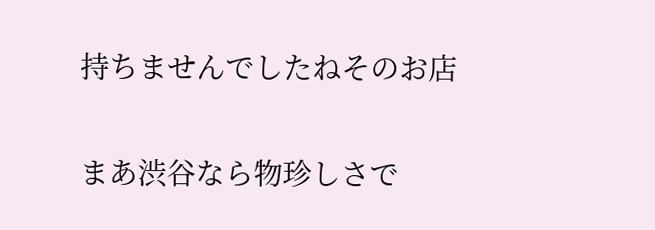持ちませんでしたねそのお店

まあ渋谷なら物珍しさで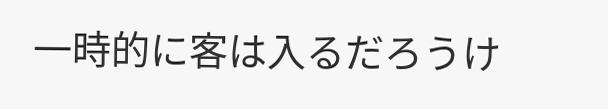一時的に客は入るだろうけ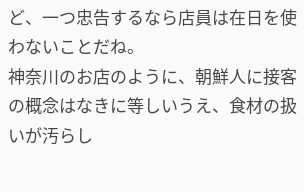ど、一つ忠告するなら店員は在日を使わないことだね。
神奈川のお店のように、朝鮮人に接客の概念はなきに等しいうえ、食材の扱いが汚らし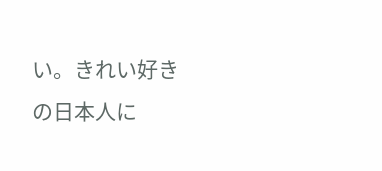い。きれい好きの日本人に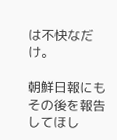は不快なだけ。

朝鮮日報にもその後を報告してほし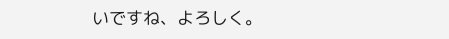いですね、よろしく。